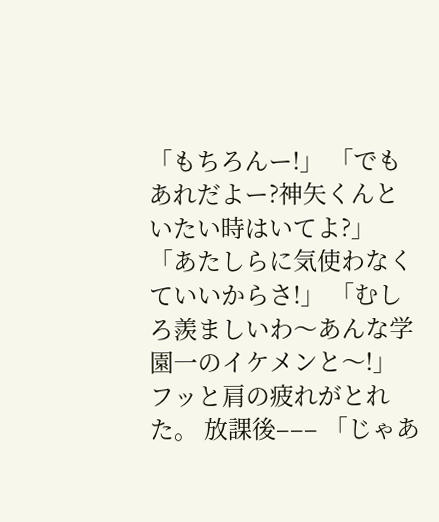「もちろんー!」 「でもあれだよー?神矢くんといたい時はいてよ?」 「あたしらに気使わなくていいからさ!」 「むしろ羨ましいわ〜あんな学園一のイケメンと〜!」 フッと肩の疲れがとれた。 放課後––– 「じゃあ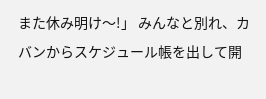また休み明け〜!」 みんなと別れ、カバンからスケジュール帳を出して開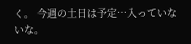く。 今週の土日は予定…入っていないな。